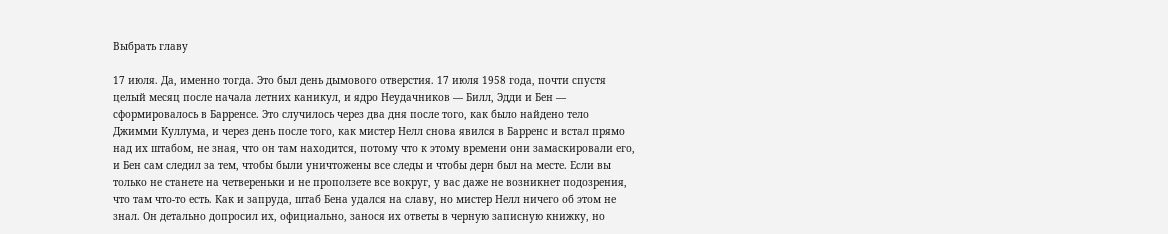Выбрать главу

17 июля. Да, именно тогда. Это был день дымового отверстия. 17 июля 1958 года, почти спустя целый месяц после начала летних каникул, и ядро Неудачников — Билл, Эдди и Бен — сформировалось в Барренсе. Это случилось через два дня после того, как было найдено тело Джимми Куллума, и через день после того, как мистер Нелл снова явился в Барренс и встал прямо над их штабом, не зная, что он там находится, потому что к этому времени они замаскировали его, и Бен сам следил за тем, чтобы были уничтожены все следы и чтобы дерн был на месте. Если вы только не станете на четвереньки и не проползете все вокруг, у вас даже не возникнет подозрения, что там что-то есть. Как и запруда, штаб Бена удался на славу, но мистер Нелл ничего об этом не знал. Он детально допросил их, официально, занося их ответы в черную записную книжку, но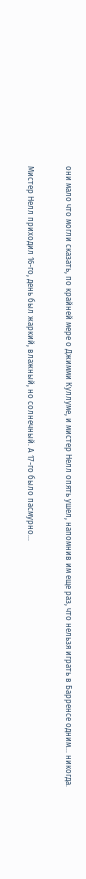они мало что могли сказать, по крайней мере о Джимми Куллуме, и мистер Нелл опять ушел, напомнив им еще раз, что нельзя играть в Барренсе одним… никогда.

Мистер Нелл приходил 16-го, день был жаркий, влажный, но солнечный. А 17-го было пасмурно…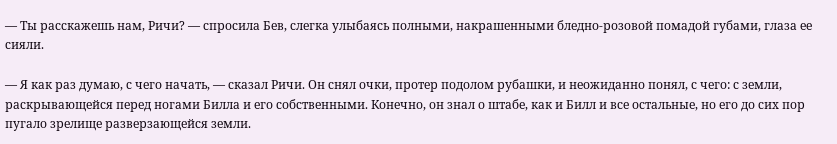— Ты расскажешь нам, Ричи? — спросила Бев, слегка улыбаясь полными, накрашенными бледно-розовой помадой губами, глаза ее сияли.

— Я как раз думаю, с чего начать, — сказал Ричи. Он снял очки, протер подолом рубашки, и неожиданно понял, с чего: с земли, раскрывающейся перед ногами Билла и его собственными. Конечно, он знал о штабе, как и Билл и все остальные, но его до сих пор пугало зрелище разверзающейся земли.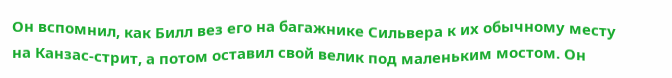Он вспомнил, как Билл вез его на багажнике Сильвера к их обычному месту на Канзас-стрит, а потом оставил свой велик под маленьким мостом. Он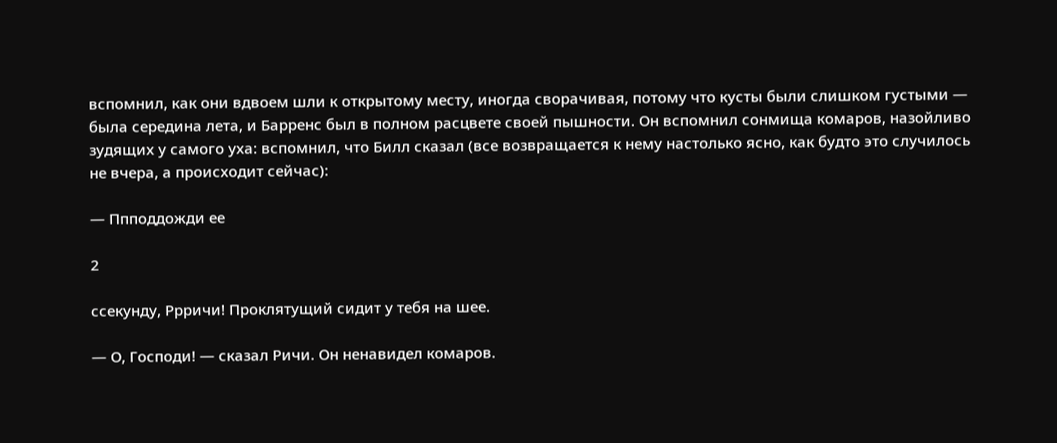вспомнил, как они вдвоем шли к открытому месту, иногда сворачивая, потому что кусты были слишком густыми — была середина лета, и Барренс был в полном расцвете своей пышности. Он вспомнил сонмища комаров, назойливо зудящих у самого уха: вспомнил, что Билл сказал (все возвращается к нему настолько ясно, как будто это случилось не вчера, а происходит сейчас):

— Ппподдожди ее

2

ссекунду, Ррричи! Проклятущий сидит у тебя на шее.

— О, Господи! — сказал Ричи. Он ненавидел комаров.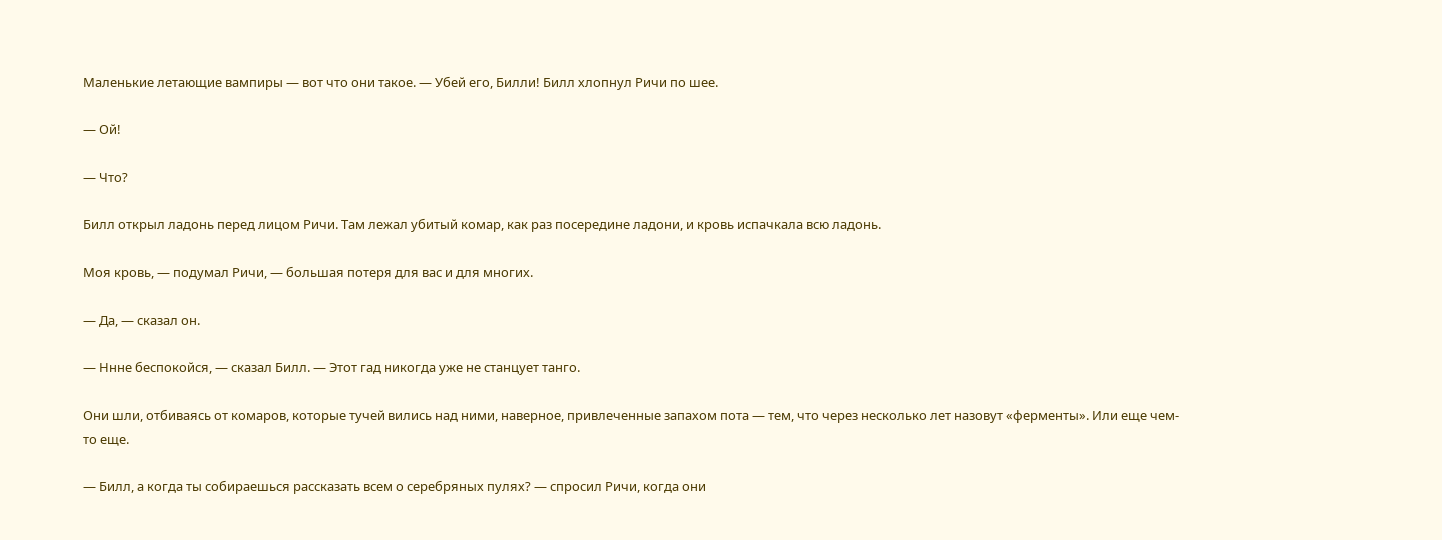Маленькие летающие вампиры — вот что они такое. — Убей его, Билли! Билл хлопнул Ричи по шее.

— Ой!

— Что?

Билл открыл ладонь перед лицом Ричи. Там лежал убитый комар, как раз посередине ладони, и кровь испачкала всю ладонь.

Моя кровь, — подумал Ричи, — большая потеря для вас и для многих.

— Да, — сказал он.

— Ннне беспокойся, — сказал Билл. — Этот гад никогда уже не станцует танго.

Они шли, отбиваясь от комаров, которые тучей вились над ними, наверное, привлеченные запахом пота — тем, что через несколько лет назовут «ферменты». Или еще чем-то еще.

— Билл, а когда ты собираешься рассказать всем о серебряных пулях? — спросил Ричи, когда они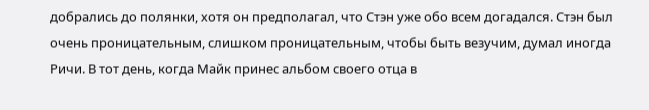добрались до полянки, хотя он предполагал, что Стэн уже обо всем догадался. Стэн был очень проницательным, слишком проницательным, чтобы быть везучим, думал иногда Ричи. В тот день, когда Майк принес альбом своего отца в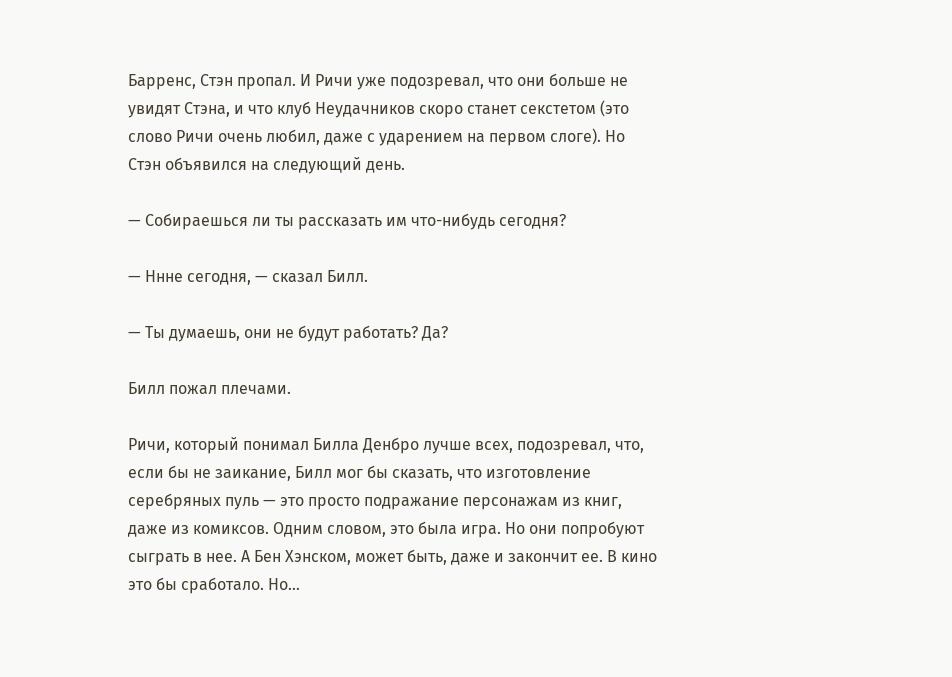Барренс, Стэн пропал. И Ричи уже подозревал, что они больше не увидят Стэна, и что клуб Неудачников скоро станет секстетом (это слово Ричи очень любил, даже с ударением на первом слоге). Но Стэн объявился на следующий день.

— Собираешься ли ты рассказать им что-нибудь сегодня?

— Ннне сегодня, — сказал Билл.

— Ты думаешь, они не будут работать? Да?

Билл пожал плечами.

Ричи, который понимал Билла Денбро лучше всех, подозревал, что, если бы не заикание, Билл мог бы сказать, что изготовление серебряных пуль — это просто подражание персонажам из книг, даже из комиксов. Одним словом, это была игра. Но они попробуют сыграть в нее. А Бен Хэнском, может быть, даже и закончит ее. В кино это бы сработало. Но…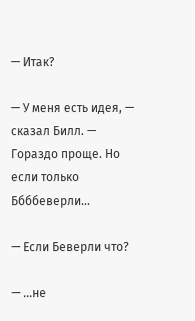— Итак?

— У меня есть идея, — сказал Билл. — Гораздо проще. Но если только Ббббеверли…

— Если Беверли что?

— ...не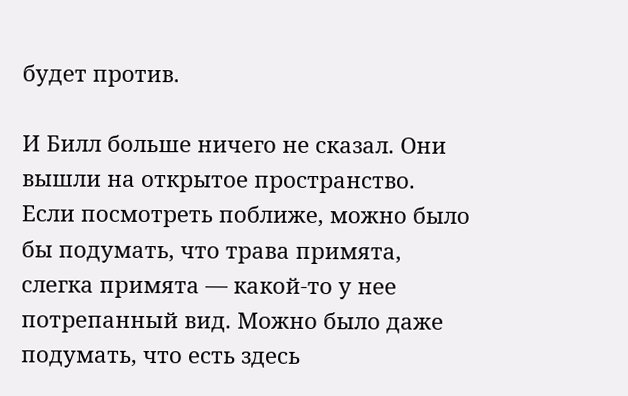будет против.

И Билл больше ничего не сказал. Они вышли на открытое пространство. Если посмотреть поближе, можно было бы подумать, что трава примята, слегка примята — какой-то у нее потрепанный вид. Можно было даже подумать, что есть здесь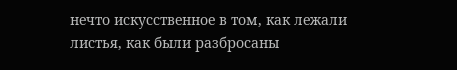нечто искусственное в том, как лежали листья, как были разбросаны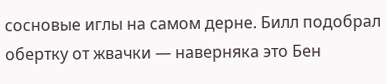сосновые иглы на самом дерне. Билл подобрал обертку от жвачки — наверняка это Бен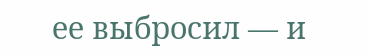ее выбросил — и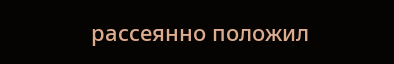рассеянно положил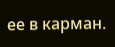ее в карман.